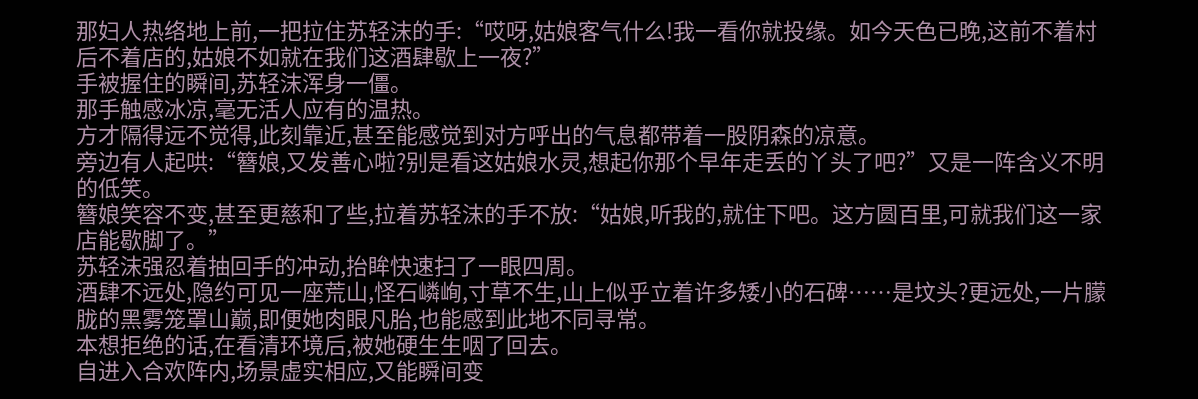那妇人热络地上前,一把拉住苏轻沫的手:“哎呀,姑娘客气什么!我一看你就投缘。如今天色已晚,这前不着村后不着店的,姑娘不如就在我们这酒肆歇上一夜?”
手被握住的瞬间,苏轻沫浑身一僵。
那手触感冰凉,毫无活人应有的温热。
方才隔得远不觉得,此刻靠近,甚至能感觉到对方呼出的气息都带着一股阴森的凉意。
旁边有人起哄:“簪娘,又发善心啦?别是看这姑娘水灵,想起你那个早年走丢的丫头了吧?”又是一阵含义不明的低笑。
簪娘笑容不变,甚至更慈和了些,拉着苏轻沫的手不放:“姑娘,听我的,就住下吧。这方圆百里,可就我们这一家店能歇脚了。”
苏轻沫强忍着抽回手的冲动,抬眸快速扫了一眼四周。
酒肆不远处,隐约可见一座荒山,怪石嶙峋,寸草不生,山上似乎立着许多矮小的石碑……是坟头?更远处,一片朦胧的黑雾笼罩山巅,即便她肉眼凡胎,也能感到此地不同寻常。
本想拒绝的话,在看清环境后,被她硬生生咽了回去。
自进入合欢阵内,场景虚实相应,又能瞬间变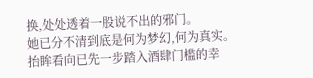换,处处透着一股说不出的邪门。
她已分不清到底是何为梦幻,何为真实。
抬眸看向已先一步踏入酒肆门槛的幸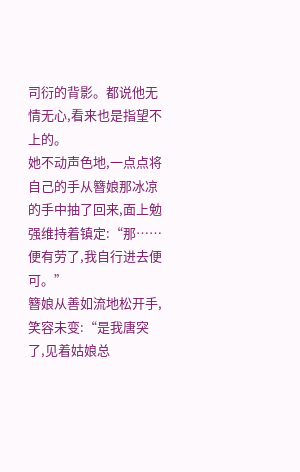司衍的背影。都说他无情无心,看来也是指望不上的。
她不动声色地,一点点将自己的手从簪娘那冰凉的手中抽了回来,面上勉强维持着镇定:“那……便有劳了,我自行进去便可。”
簪娘从善如流地松开手,笑容未变:“是我唐突了,见着姑娘总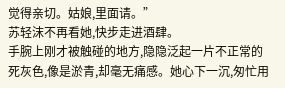觉得亲切。姑娘,里面请。”
苏轻沫不再看她,快步走进酒肆。
手腕上刚才被触碰的地方,隐隐泛起一片不正常的死灰色,像是淤青,却毫无痛感。她心下一沉,匆忙用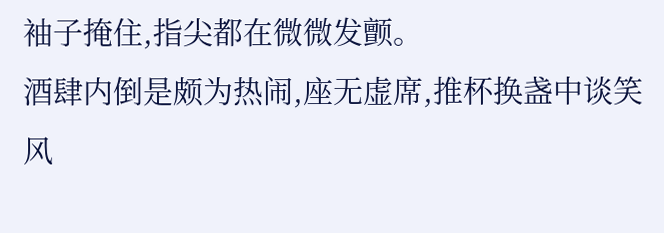袖子掩住,指尖都在微微发颤。
酒肆内倒是颇为热闹,座无虚席,推杯换盏中谈笑风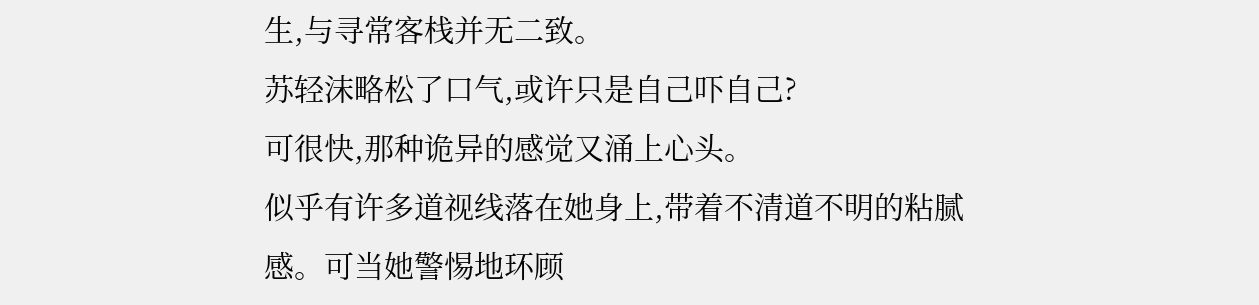生,与寻常客栈并无二致。
苏轻沫略松了口气,或许只是自己吓自己?
可很快,那种诡异的感觉又涌上心头。
似乎有许多道视线落在她身上,带着不清道不明的粘腻感。可当她警惕地环顾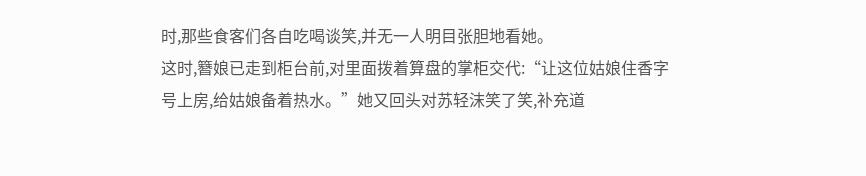时,那些食客们各自吃喝谈笑,并无一人明目张胆地看她。
这时,簪娘已走到柜台前,对里面拨着算盘的掌柜交代:“让这位姑娘住香字号上房,给姑娘备着热水。”她又回头对苏轻沫笑了笑,补充道